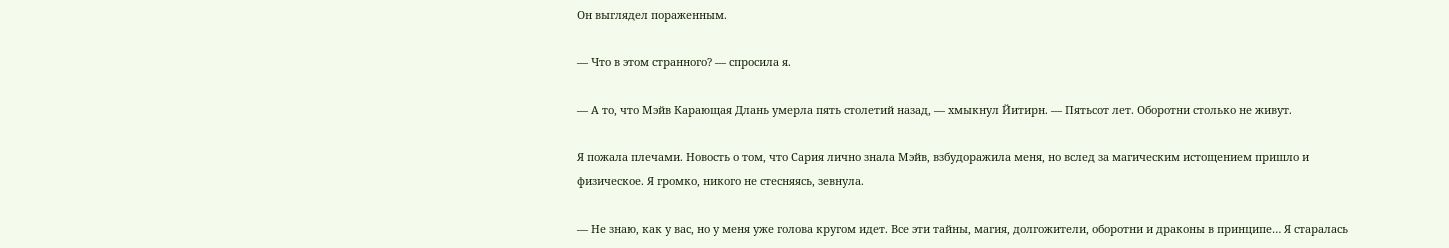Он выглядел пораженным.

— Что в этом странного? — спросила я.

— А то, что Мэйв Карающая Длань умерла пять столетий назад, — хмыкнул Йитирн. — Пятьсот лет. Оборотни столько не живут.

Я пожала плечами. Новость о том, что Сария лично знала Мэйв, взбудоражила меня, но вслед за магическим истощением пришло и физическое. Я громко, никого не стесняясь, зевнула.

— Не знаю, как у вас, но у меня уже голова кругом идет. Все эти тайны, магия, долгожители, оборотни и драконы в принципе… Я старалась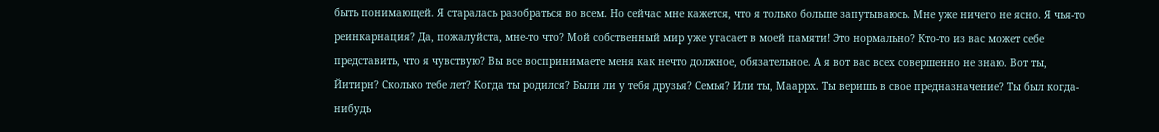быть понимающей. Я старалась разобраться во всем. Но сейчас мне кажется, что я только больше запутываюсь. Мне уже ничего не ясно. Я чья-то реинкарнация? Да, пожалуйста, мне-то что? Мой собственный мир уже угасает в моей памяти! Это нормально? Кто-то из вас может себе представить, что я чувствую? Вы все воспринимаете меня как нечто должное, обязательное. А я вот вас всех совершенно не знаю. Вот ты, Йитирн? Сколько тебе лет? Когда ты родился? Были ли у тебя друзья? Семья? Или ты, Мааррх. Ты веришь в свое предназначение? Ты был когда-нибудь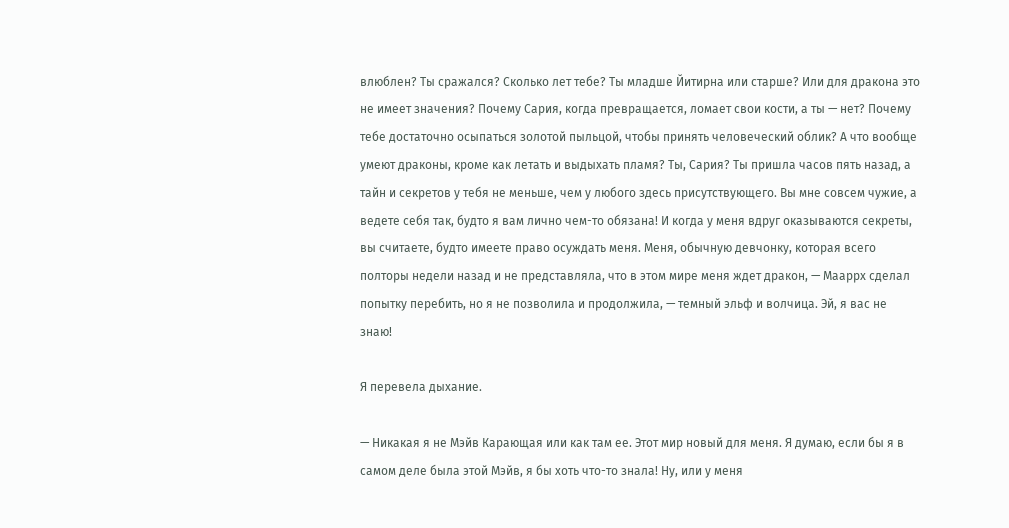влюблен? Ты сражался? Сколько лет тебе? Ты младше Йитирна или старше? Или для дракона это не имеет значения? Почему Сария, когда превращается, ломает свои кости, а ты — нет? Почему тебе достаточно осыпаться золотой пыльцой, чтобы принять человеческий облик? А что вообще умеют драконы, кроме как летать и выдыхать пламя? Ты, Сария? Ты пришла часов пять назад, а тайн и секретов у тебя не меньше, чем у любого здесь присутствующего. Вы мне совсем чужие, а ведете себя так, будто я вам лично чем-то обязана! И когда у меня вдруг оказываются секреты, вы считаете, будто имеете право осуждать меня. Меня, обычную девчонку, которая всего полторы недели назад и не представляла, что в этом мире меня ждет дракон, — Мааррх сделал попытку перебить, но я не позволила и продолжила, — темный эльф и волчица. Эй, я вас не знаю!

Я перевела дыхание.

— Никакая я не Мэйв Карающая или как там ее. Этот мир новый для меня. Я думаю, если бы я в самом деле была этой Мэйв, я бы хоть что-то знала! Ну, или у меня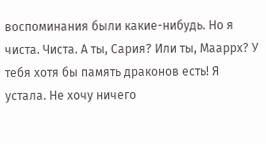воспоминания были какие-нибудь. Но я чиста. Чиста. А ты, Сария? Или ты, Мааррх? У тебя хотя бы память драконов есть! Я устала. Не хочу ничего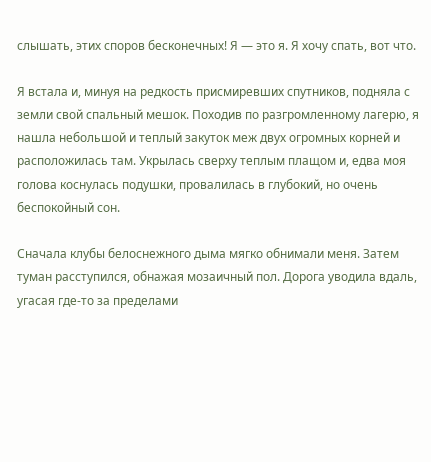слышать, этих споров бесконечных! Я — это я. Я хочу спать, вот что.

Я встала и, минуя на редкость присмиревших спутников, подняла с земли свой спальный мешок. Походив по разгромленному лагерю, я нашла небольшой и теплый закуток меж двух огромных корней и расположилась там. Укрылась сверху теплым плащом и, едва моя голова коснулась подушки, провалилась в глубокий, но очень беспокойный сон.

Сначала клубы белоснежного дыма мягко обнимали меня. Затем туман расступился, обнажая мозаичный пол. Дорога уводила вдаль, угасая где-то за пределами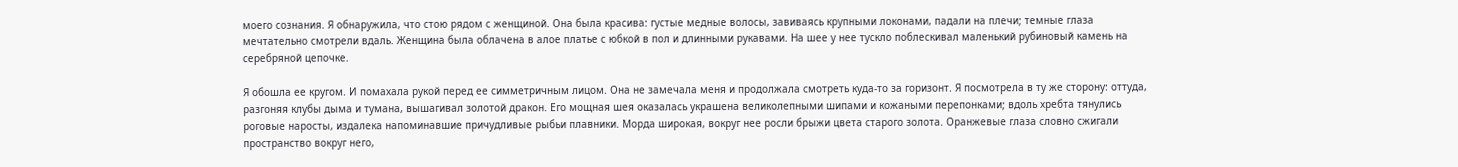моего сознания. Я обнаружила, что стою рядом с женщиной. Она была красива: густые медные волосы, завиваясь крупными локонами, падали на плечи; темные глаза мечтательно смотрели вдаль. Женщина была облачена в алое платье с юбкой в пол и длинными рукавами. На шее у нее тускло поблескивал маленький рубиновый камень на серебряной цепочке.

Я обошла ее кругом. И помахала рукой перед ее симметричным лицом. Она не замечала меня и продолжала смотреть куда-то за горизонт. Я посмотрела в ту же сторону: оттуда, разгоняя клубы дыма и тумана, вышагивал золотой дракон. Его мощная шея оказалась украшена великолепными шипами и кожаными перепонками; вдоль хребта тянулись роговые наросты, издалека напоминавшие причудливые рыбьи плавники. Морда широкая, вокруг нее росли брыжи цвета старого золота. Оранжевые глаза словно сжигали пространство вокруг него,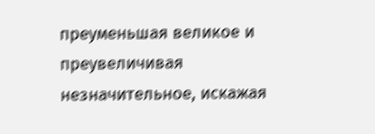преуменьшая великое и преувеличивая незначительное, искажая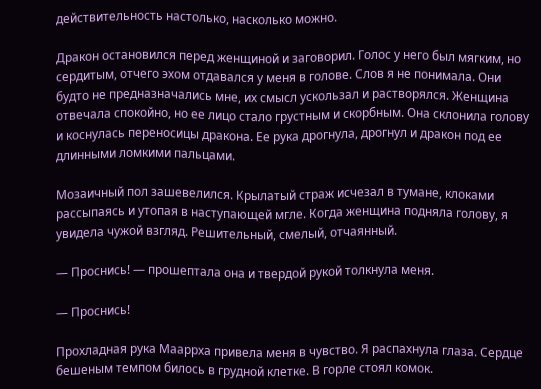действительность настолько, насколько можно.

Дракон остановился перед женщиной и заговорил. Голос у него был мягким, но сердитым, отчего эхом отдавался у меня в голове. Слов я не понимала. Они будто не предназначались мне, их смысл ускользал и растворялся. Женщина отвечала спокойно, но ее лицо стало грустным и скорбным. Она склонила голову и коснулась переносицы дракона. Ее рука дрогнула, дрогнул и дракон под ее длинными ломкими пальцами.

Мозаичный пол зашевелился. Крылатый страж исчезал в тумане, клоками рассыпаясь и утопая в наступающей мгле. Когда женщина подняла голову, я увидела чужой взгляд. Решительный, смелый, отчаянный.

— Проснись! — прошептала она и твердой рукой толкнула меня.

— Проснись!

Прохладная рука Мааррха привела меня в чувство. Я распахнула глаза. Сердце бешеным темпом билось в грудной клетке. В горле стоял комок.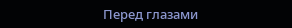Перед глазами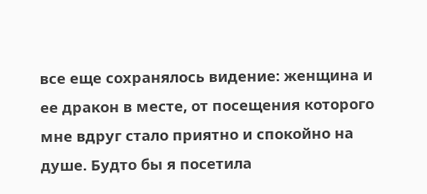все еще сохранялось видение: женщина и ее дракон в месте, от посещения которого мне вдруг стало приятно и спокойно на душе. Будто бы я посетила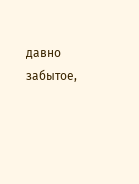давно забытое,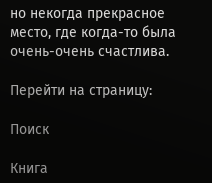но некогда прекрасное место, где когда-то была очень-очень счастлива.

Перейти на страницу:

Поиск

Книга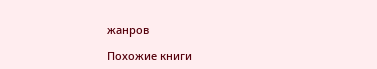жанров

Похожие книги